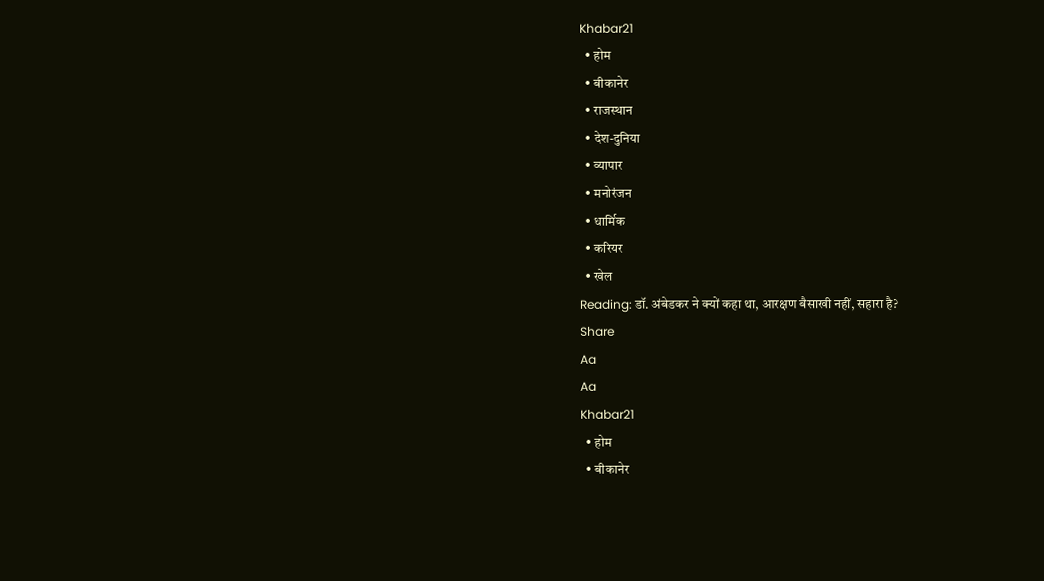Khabar21
  • होम
  • बीकानेर
  • राजस्थान
  • देश-दुनिया
  • व्यापार
  • मनोरंजन
  • धार्मिक
  • करियर
  • खेल
Reading: डॉ. अंबेडकर ने क्यों कहा था, आरक्षण बैसाखी नहीं, सहारा है?
Share
Aa
Aa
Khabar21
  • होम
  • बीकानेर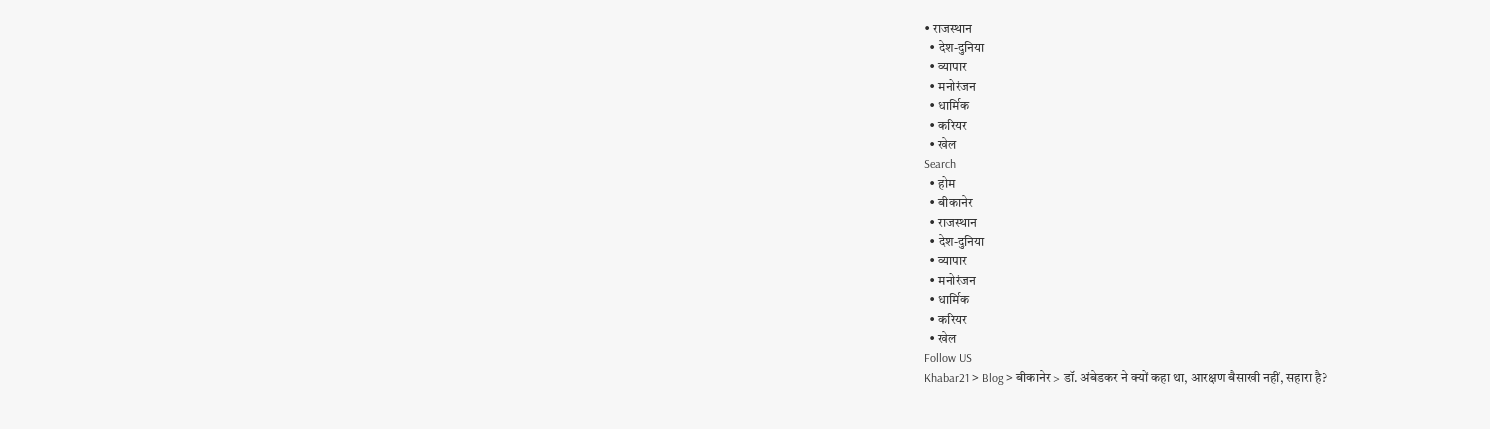• राजस्थान
  • देश-दुनिया
  • व्यापार
  • मनोरंजन
  • धार्मिक
  • करियर
  • खेल
Search
  • होम
  • बीकानेर
  • राजस्थान
  • देश-दुनिया
  • व्यापार
  • मनोरंजन
  • धार्मिक
  • करियर
  • खेल
Follow US
Khabar21 > Blog > बीकानेर > डॉ. अंबेडकर ने क्यों कहा था, आरक्षण बैसाखी नहीं, सहारा है?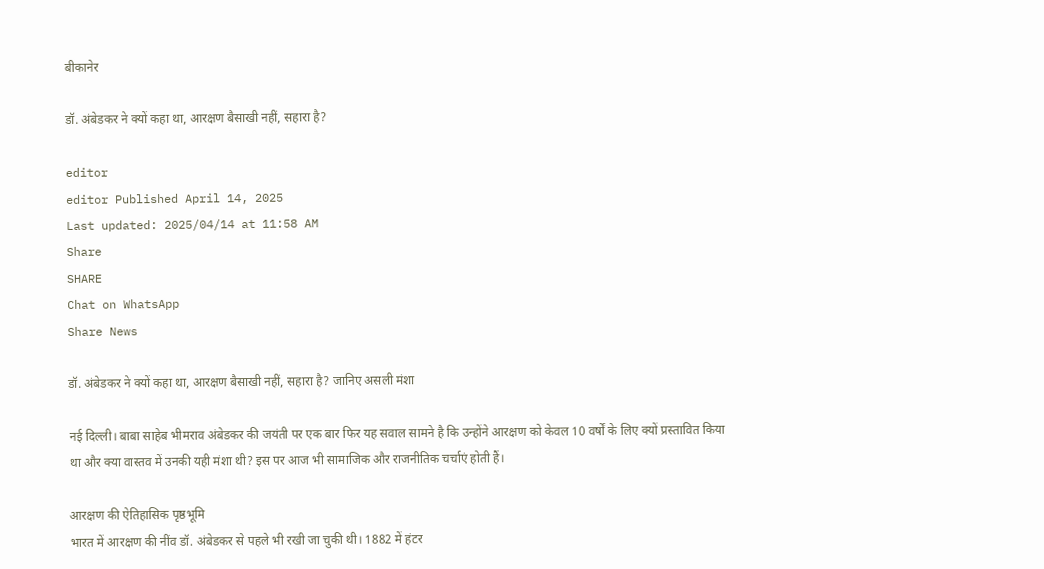बीकानेर

डॉ. अंबेडकर ने क्यों कहा था, आरक्षण बैसाखी नहीं, सहारा है?

editor
editor Published April 14, 2025
Last updated: 2025/04/14 at 11:58 AM
Share
SHARE
Chat on WhatsApp
Share News

डॉ. अंबेडकर ने क्यों कहा था, आरक्षण बैसाखी नहीं, सहारा है? जानिए असली मंशा

नई दिल्ली। बाबा साहेब भीमराव अंबेडकर की जयंती पर एक बार फिर यह सवाल सामने है कि उन्होंने आरक्षण को केवल 10 वर्षों के लिए क्यों प्रस्तावित किया था और क्या वास्तव में उनकी यही मंशा थी? इस पर आज भी सामाजिक और राजनीतिक चर्चाएं होती हैं।

आरक्षण की ऐतिहासिक पृष्ठभूमि
भारत में आरक्षण की नींव डॉ. अंबेडकर से पहले भी रखी जा चुकी थी। 1882 में हंटर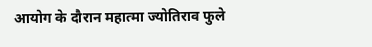आयोग के दौरान महात्मा ज्योतिराव फुले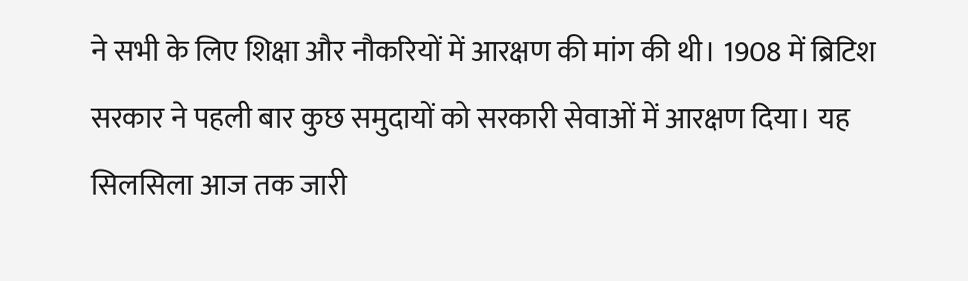ने सभी के लिए शिक्षा और नौकरियों में आरक्षण की मांग की थी। 1908 में ब्रिटिश सरकार ने पहली बार कुछ समुदायों को सरकारी सेवाओं में आरक्षण दिया। यह सिलसिला आज तक जारी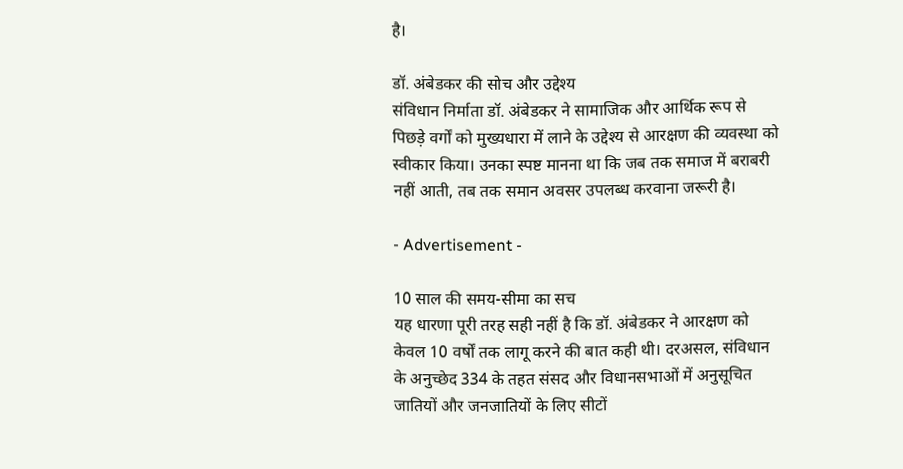है।

डॉ. अंबेडकर की सोच और उद्देश्य
संविधान निर्माता डॉ. अंबेडकर ने सामाजिक और आर्थिक रूप से पिछड़े वर्गों को मुख्यधारा में लाने के उद्देश्य से आरक्षण की व्यवस्था को स्वीकार किया। उनका स्पष्ट मानना था कि जब तक समाज में बराबरी नहीं आती, तब तक समान अवसर उपलब्ध करवाना जरूरी है।

- Advertisement -

10 साल की समय-सीमा का सच
यह धारणा पूरी तरह सही नहीं है कि डॉ. अंबेडकर ने आरक्षण को केवल 10 वर्षों तक लागू करने की बात कही थी। दरअसल, संविधान के अनुच्छेद 334 के तहत संसद और विधानसभाओं में अनुसूचित जातियों और जनजातियों के लिए सीटों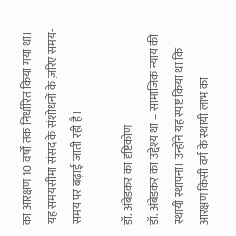का आरक्षण 10 वर्षों तक निर्धारित किया गया था। यह समयसीमा संसद के संशोधनों के ज़रिए समय-समय पर बढ़ाई जाती रही है।

डॉ. अंबेडकर का दृष्टिकोण
डॉ. अंबेडकर का उद्देश्य था – सामाजिक न्याय की स्थायी स्थापना। उन्होंने यह स्पष्ट किया था कि आरक्षण किसी वर्ग के स्थायी लाभ का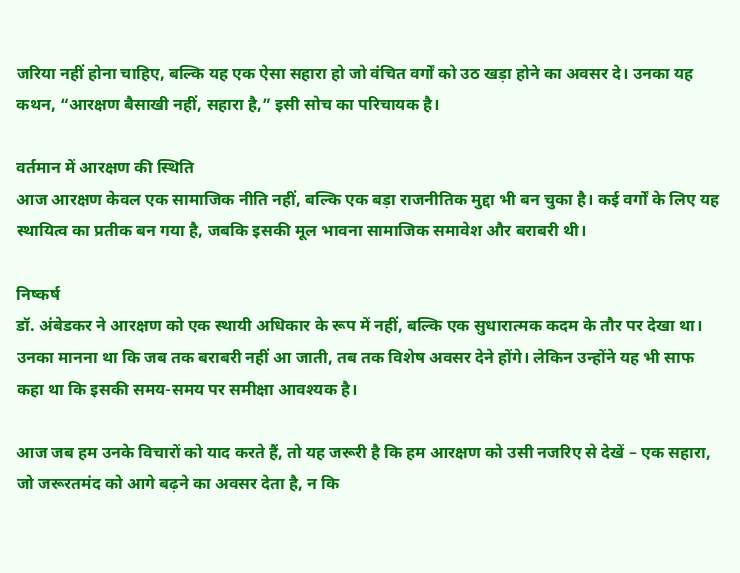जरिया नहीं होना चाहिए, बल्कि यह एक ऐसा सहारा हो जो वंचित वर्गों को उठ खड़ा होने का अवसर दे। उनका यह कथन, “आरक्षण बैसाखी नहीं, सहारा है,” इसी सोच का परिचायक है।

वर्तमान में आरक्षण की स्थिति
आज आरक्षण केवल एक सामाजिक नीति नहीं, बल्कि एक बड़ा राजनीतिक मुद्दा भी बन चुका है। कई वर्गों के लिए यह स्थायित्व का प्रतीक बन गया है, जबकि इसकी मूल भावना सामाजिक समावेश और बराबरी थी।

निष्कर्ष
डॉ. अंबेडकर ने आरक्षण को एक स्थायी अधिकार के रूप में नहीं, बल्कि एक सुधारात्मक कदम के तौर पर देखा था। उनका मानना था कि जब तक बराबरी नहीं आ जाती, तब तक विशेष अवसर देने होंगे। लेकिन उन्होंने यह भी साफ कहा था कि इसकी समय-समय पर समीक्षा आवश्यक है।

आज जब हम उनके विचारों को याद करते हैं, तो यह जरूरी है कि हम आरक्षण को उसी नजरिए से देखें – एक सहारा, जो जरूरतमंद को आगे बढ़ने का अवसर देता है, न कि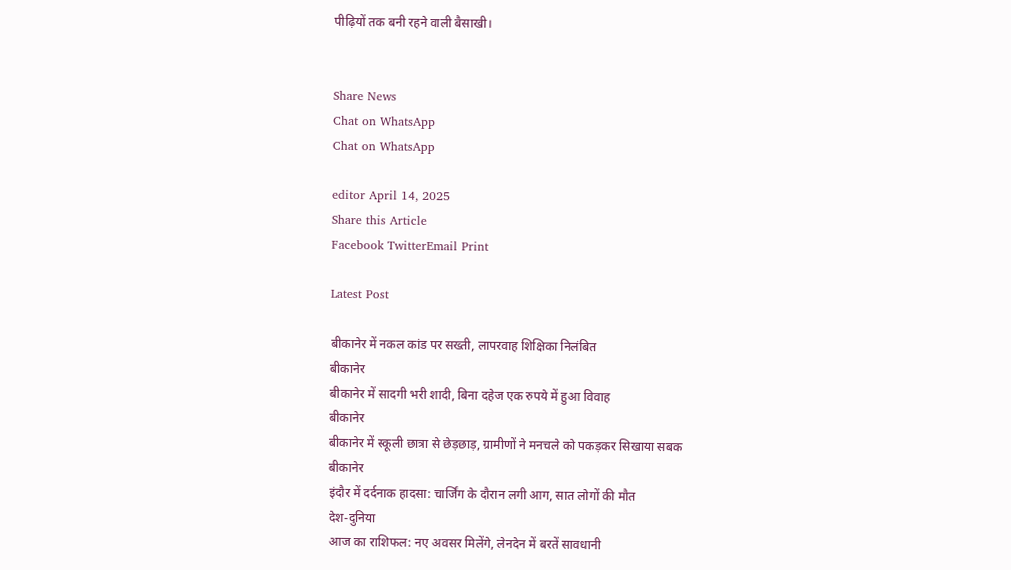पीढ़ियों तक बनी रहने वाली बैसाखी।


Share News
Chat on WhatsApp
Chat on WhatsApp

editor April 14, 2025
Share this Article
Facebook TwitterEmail Print

Latest Post

बीकानेर में नकल कांड पर सख्ती, लापरवाह शिक्षिका निलंबित
बीकानेर
बीकानेर में सादगी भरी शादी, बिना दहेज एक रुपये में हुआ विवाह
बीकानेर
बीकानेर में स्कूली छात्रा से छेड़छाड़, ग्रामीणों ने मनचले को पकड़कर सिखाया सबक
बीकानेर
इंदौर में दर्दनाक हादसा: चार्जिंग के दौरान लगी आग, सात लोगों की मौत
देश-दुनिया
आज का राशिफल: नए अवसर मिलेंगे, लेनदेन में बरतें सावधानी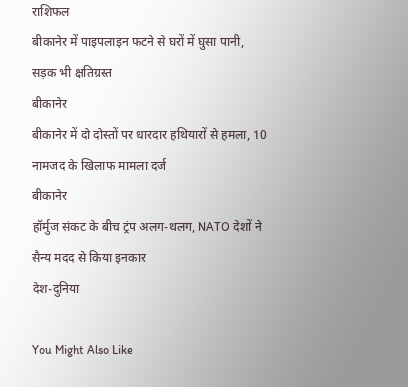राशिफल
बीकानेर में पाइपलाइन फटने से घरों में घुसा पानी, सड़क भी क्षतिग्रस्त
बीकानेर
बीकानेर में दो दोस्तों पर धारदार हथियारों से हमला, 10 नामजद के खिलाफ मामला दर्ज
बीकानेर
हॉर्मुज संकट के बीच ट्रंप अलग-थलग, NATO देशों ने सैन्य मदद से किया इनकार
देश-दुनिया

You Might Also Like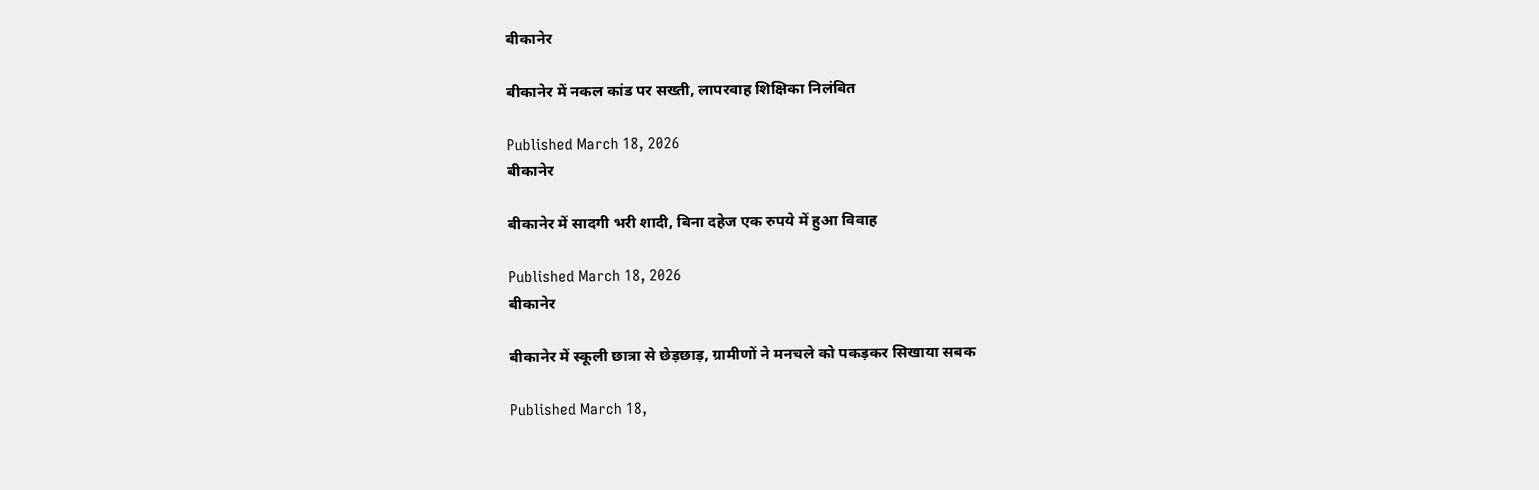बीकानेर

बीकानेर में नकल कांड पर सख्ती, लापरवाह शिक्षिका निलंबित

Published March 18, 2026
बीकानेर

बीकानेर में सादगी भरी शादी, बिना दहेज एक रुपये में हुआ विवाह

Published March 18, 2026
बीकानेर

बीकानेर में स्कूली छात्रा से छेड़छाड़, ग्रामीणों ने मनचले को पकड़कर सिखाया सबक

Published March 18,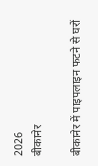2026
बीकानेर

बीकानेर में पाइपलाइन फटने से घरों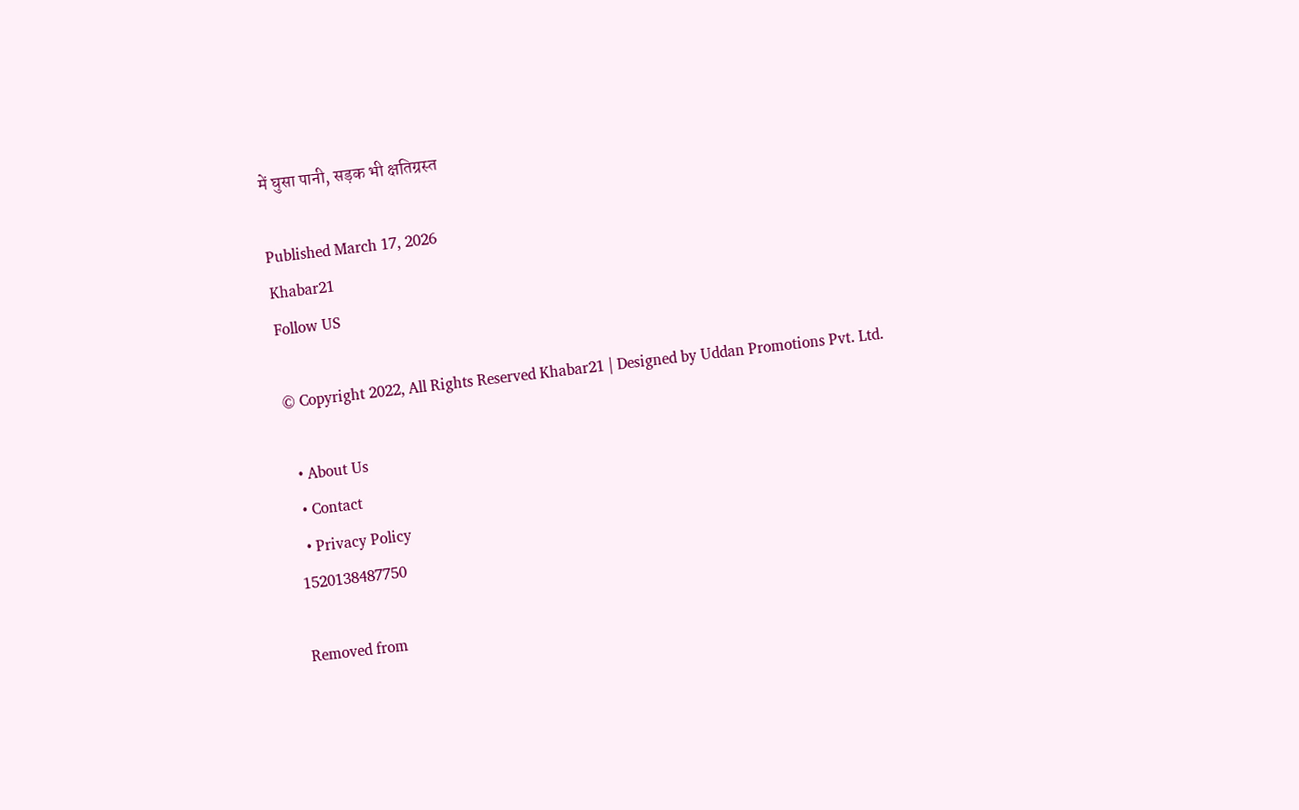में घुसा पानी, सड़क भी क्षतिग्रस्त

Published March 17, 2026
Khabar21
Follow US

© Copyright 2022, All Rights Reserved Khabar21 | Designed by Uddan Promotions Pvt. Ltd.

  • About Us
  • Contact
  • Privacy Policy
1520138487750

Removed from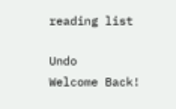reading list

Undo
Welcome Back!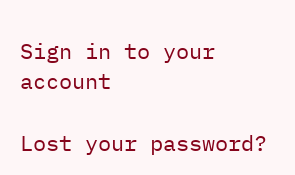Sign in to your account

Lost your password?